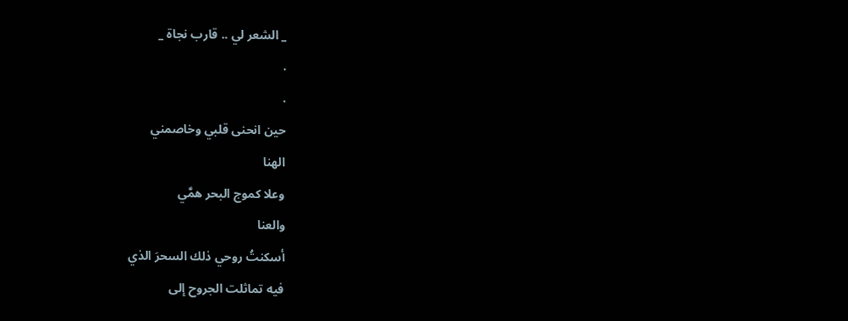_ الشعر لي .. قارب نجاة _
.
.
حين انحنى قلبي وخاصمني
الهنا
وعلا كموج البحر همَّي
والعنا
أسكنتُ روحي ذلك السحرَ الذي
فيه تماثلت الجروح إلى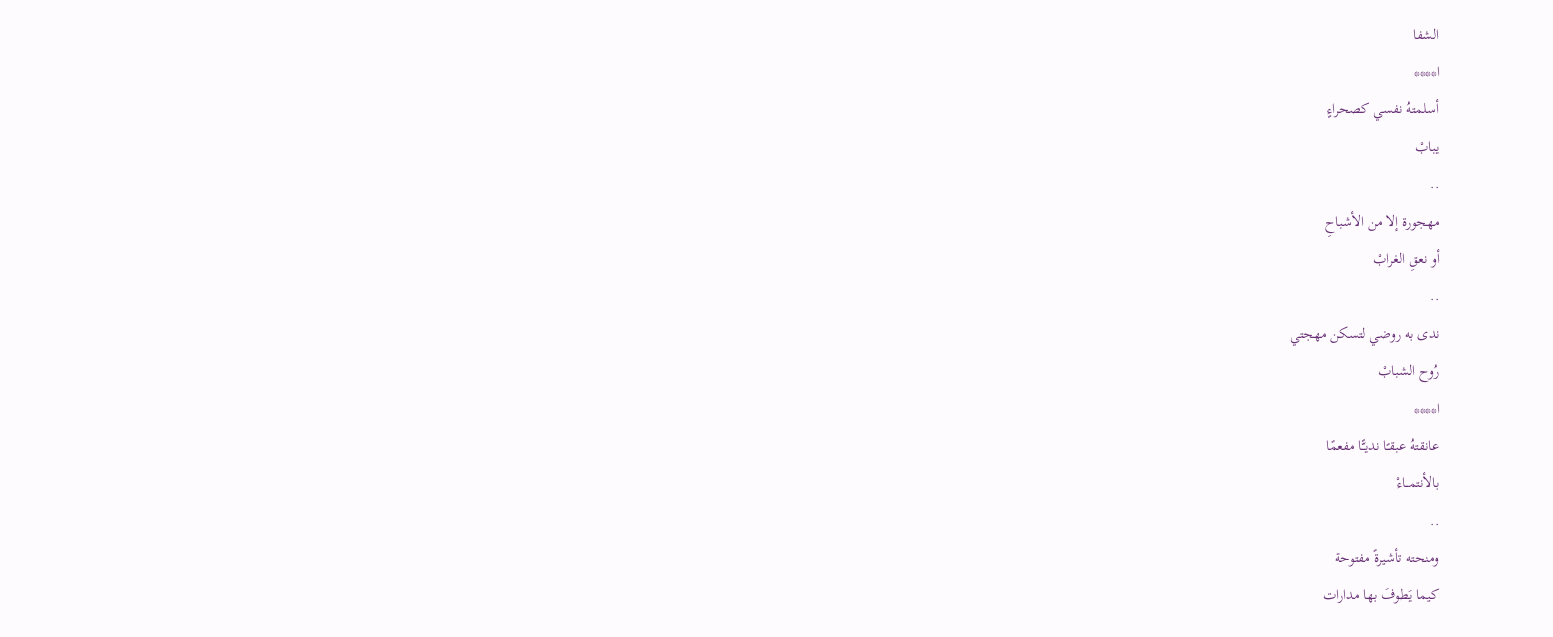الشفا
ا****
أسلمتهُ نفسي كصحراءٍ
يبابْ
..
مهجورة إلا من الأشباحِ
أو نعقِ الغرابْ
..
ندى به روضي لتسكن مهجتي
رُوح الشبابْ
ا****
عانقتهُ عبقـًا نديـًّا مفعمًا
بالأنتمــاءْ
..
ومنحته تأشيرةً مفتوحة
كيما يَطوفَ بها مدارات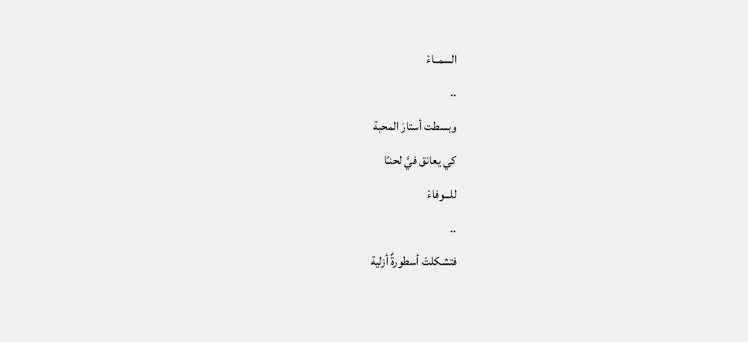السمــاءْ
..
وبسطت أستارَ المحبة
كي يعانق فيَّ لحنـًا
للـــوفاءْ
..
فتشكلتْ أسطورةٌ أزلية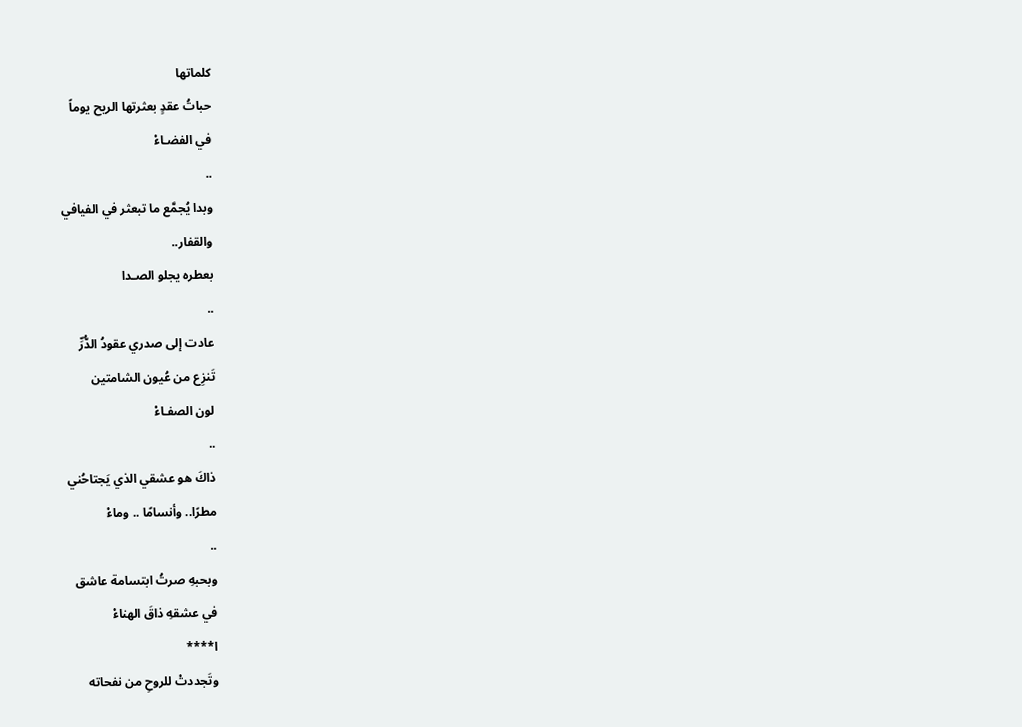كلماتها
حباتُ عقدٍ بعثرتها الريح يوماً
في الفضـاءْ
..
وبدا يُجمَّع ما تبعثر في الفيافي
والقفار..
بعطره يجلو الصـدا
..
عادت إلى صدري عقودُ الدُّرِّ
تَنزِع من عُيون الشامتين
لون الصفـاءْ
..
ذاكَ هو عشقي الذي يَجتاحُني
مطرًا.. وأنسامًا .. وماءْ
..
وبحبهِ صرتُ ابتسامة عاشق
في عشقهِ ذاقَ الهناءْ
ا****
وتَجددتْ للروحِ من نفحاته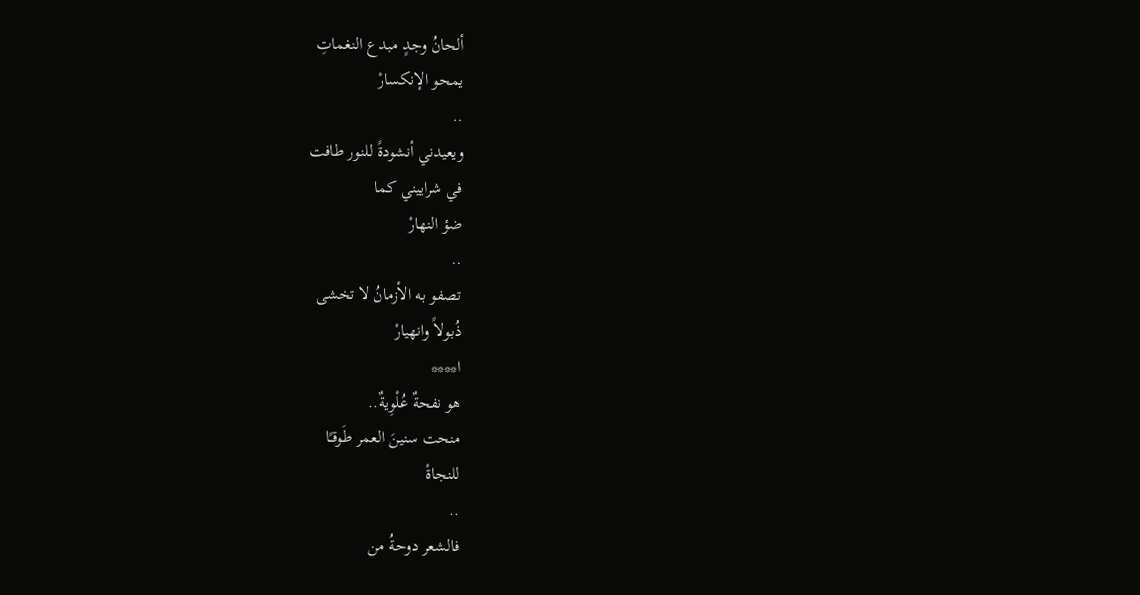ألحانُ وجدٍ مبدع النغماتِ
يمحو الإنكسارْ
..
ويعيدني أنشودةً للنور طافت
في شراييني كما
ضؤ النهارْ
..
تصفو به الأزمانُ لا تخشى
ذُبولاً وانهيارْ
ا****
هو نفحةٌ عُلْوِيةٌ..
منحت سنينَ العمر طَوقـًا
للنجاةْ
..
فالشعر دوحةُ من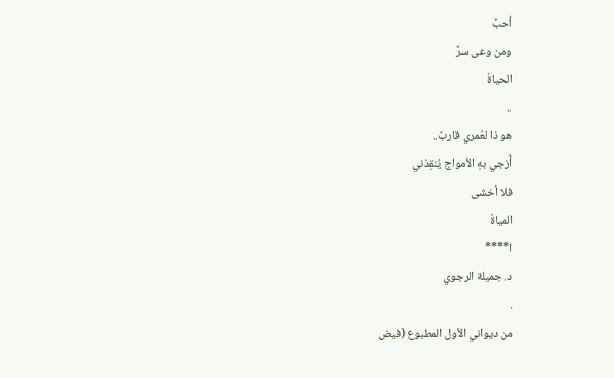أحبَّ
ومن وعى سرَّ
الحياةْ
..
هو ذا لعُمري قاربٌ..
أُزجي بهِ الأمواج يُنقِذني
فلا أخشى
المياةْ
ا****
د. جميلة الرجوي
.
من ديواني الأول المطبوع (فيض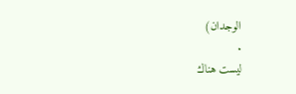الوجدان)
.
ليست هناك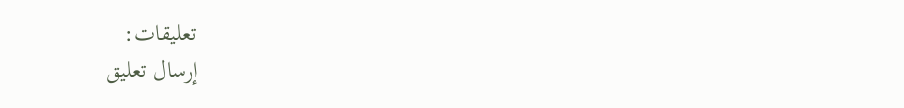تعليقات:
إرسال تعليق